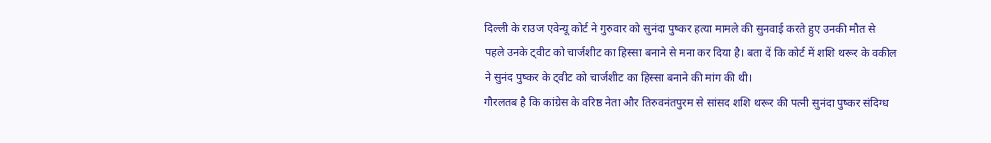दिल्ली के राउज एवेन्यू कोर्ट ने गुरुवार को सुनंदा पुष्कर हत्या मामले की सुनवाई करते हुए उनकी मौत से पहले उनके ट्वीट को चार्जशीट का हिस्सा बनाने से मना कर दिया है। बता दें कि कोर्ट में शशि थरूर के वकील ने सुनंद पुष्कर के ट्वीट को चार्जशीट का हिस्सा बनाने की मांग की थी।
गौरलतब है कि कांग्रेस के वरिष्ठ नेता और तिरुवनंतपुरम से सांसद शशि थरूर की पत्नी सुनंदा पुष्कर संदिग्ध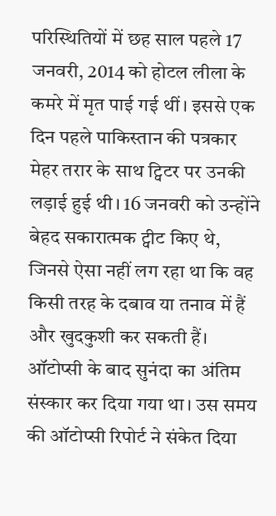परिस्थितियों में छह साल पहले 17 जनवरी, 2014 को होटल लीला के कमरे में मृत पाई गई थीं। इससे एक दिन पहले पाकिस्तान की पत्रकार मेहर तरार के साथ ट्विटर पर उनकी लड़ाई हुई थी। 16 जनवरी को उन्होंने बेहद सकारात्मक ट्वीट किए थे, जिनसे ऐसा नहीं लग रहा था कि वह किसी तरह के दबाव या तनाव में हैं और खुदकुशी कर सकती हैं।
ऑटोप्सी के बाद सुनंदा का अंतिम संस्कार कर दिया गया था। उस समय की ऑटोप्सी रिपोर्ट ने संकेत दिया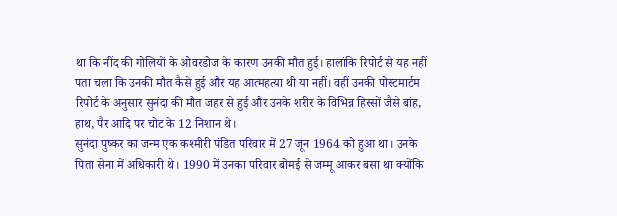था कि नींद की गोलियों के ओवरडोज के कारण उनकी मौत हुई। हालांकि रिपोर्ट से यह नहीं पता चला कि उनकी मौत कैसे हुई और यह आत्महत्या थी या नहीं। वहीं उनकी पोस्टमार्टम रिपोर्ट के अनुसार सुनंदा की मौत जहर से हुई और उनके शरीर के विभिन्न हिस्सों जैसे बांह, हाथ, पैर आदि पर चोट के 12 निशान थे।
सुनंदा पुष्कर का जन्म एक कश्मीरी पंडित परिवार में 27 जून 1964 को हुआ था। उनके पिता सेना में अधिकारी थे। 1990 में उनका परिवार बोमई से जम्मू आकर बसा था क्योंकि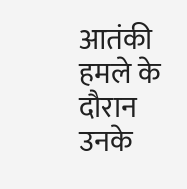आतंकी हमले के दौरान उनके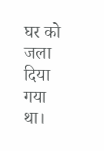घर को जला दिया गया था।